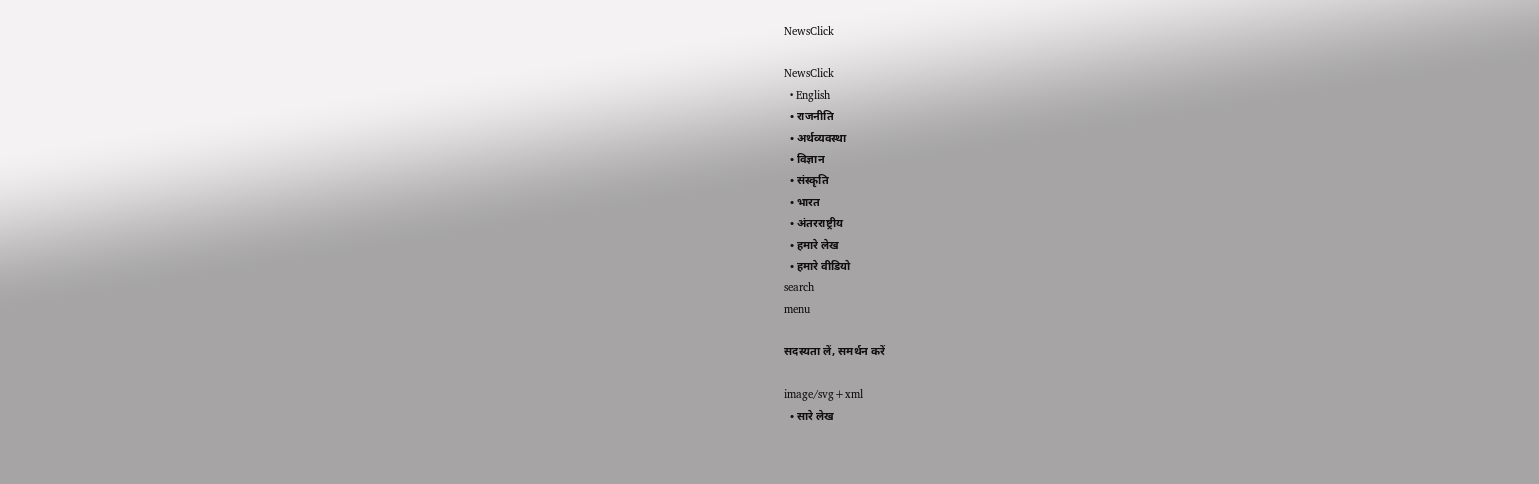NewsClick

NewsClick
  • English
  • राजनीति
  • अर्थव्यवस्था
  • विज्ञान
  • संस्कृति
  • भारत
  • अंतरराष्ट्रीय
  • हमारे लेख
  • हमारे वीडियो
search
menu

सदस्यता लें, समर्थन करें

image/svg+xml
  • सारे लेख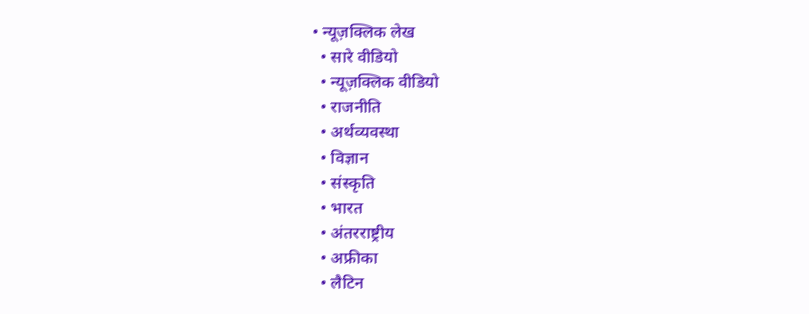• न्यूज़क्लिक लेख
  • सारे वीडियो
  • न्यूज़क्लिक वीडियो
  • राजनीति
  • अर्थव्यवस्था
  • विज्ञान
  • संस्कृति
  • भारत
  • अंतरराष्ट्रीय
  • अफ्रीका
  • लैटिन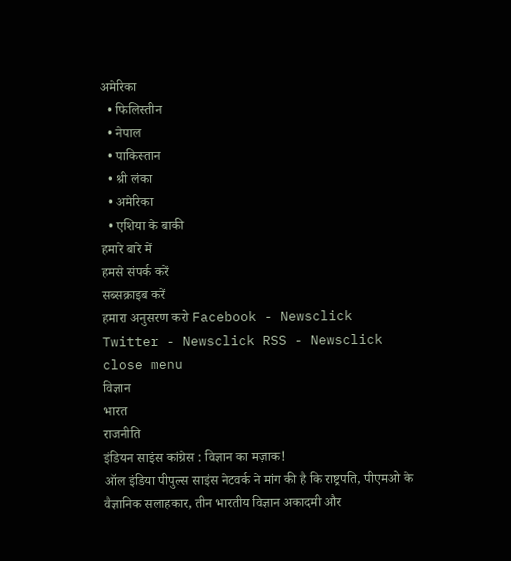अमेरिका
  • फिलिस्तीन
  • नेपाल
  • पाकिस्तान
  • श्री लंका
  • अमेरिका
  • एशिया के बाकी
हमारे बारे में
हमसे संपर्क करें
सब्सक्राइब करें
हमारा अनुसरण करो Facebook - Newsclick Twitter - Newsclick RSS - Newsclick
close menu
विज्ञान
भारत
राजनीति
इंडियन साइंस कांग्रेस : विज्ञान का मज़ाक!
ऑल इंडिया पीपुल्स साइंस नेटवर्क ने मांग की है कि राष्ट्रपति, पीएमओ के वैज्ञानिक सलाहकार, तीन भारतीय विज्ञान अकादमी और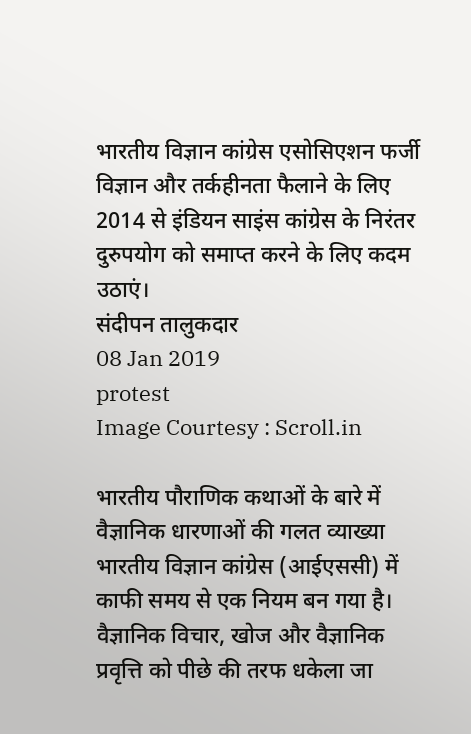भारतीय विज्ञान कांग्रेस एसोसिएशन फर्जी विज्ञान और तर्कहीनता फैलाने के लिए 2014 से इंडियन साइंस कांग्रेस के निरंतर दुरुपयोग को समाप्त करने के लिए कदम उठाएं।
संदीपन तालुकदार
08 Jan 2019
protest
Image Courtesy : Scroll.in

भारतीय पौराणिक कथाओं के बारे में वैज्ञानिक धारणाओं की गलत व्याख्या भारतीय विज्ञान कांग्रेस (आईएससी) में काफी समय से एक नियम बन गया है। वैज्ञानिक विचार, खोज और वैज्ञानिक प्रवृत्ति को पीछे की तरफ धकेला जा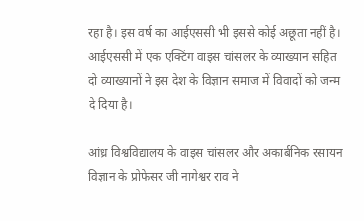रहा है। इस वर्ष का आईएससी भी इससे कोई अछूता नहीं है। आईएससी में एक एक्टिंग वाइस चांसलर के व्याख्यान सहित दो व्याख्यानों ने इस देश के विज्ञान समाज में विवादों को जन्म दे दिया है।

आंध्र विश्वविद्यालय के वाइस चांसलर और अकार्बनिक रसायन विज्ञान के प्रोफेसर जी नागेश्वर राव ने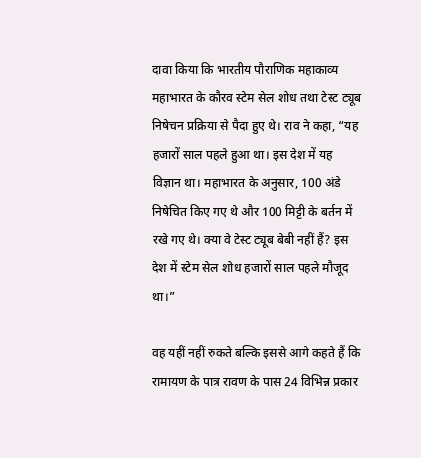दावा किया कि भारतीय पौराणिक महाकाव्य महाभारत के कौरव स्टेम सेल शोध तथा टेस्ट ट्यूब निषेचन प्रक्रिया से पैदा हुए थे। राव ने कहा, “यह हजारों साल पहले हुआ था। इस देश में यह विज्ञान था। महाभारत के अनुसार, 100 अंडे निषेचित किए गए थे और 100 मिट्टी के बर्तन में रखे गए थे। क्या वे टेस्ट ट्यूब बेबी नहीं हैं? इस देश में स्टेम सेल शोध हजारों साल पहले मौजूद था।”

वह यहीं नहीं रुकते बल्कि इससे आगे कहते हैं कि रामायण के पात्र रावण के पास 24 विभिन्न प्रकार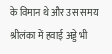के विमान थे और उस समय श्रीलंका में हवाई अड्डे भी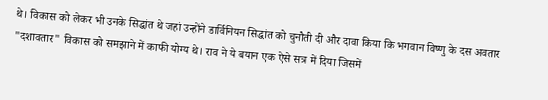थे। विकास को लेकर भी उनके सिद्धांत थे जहां उन्होंने डार्विनियन सिद्धांत को चुनौती दी और दावा किया कि भगवान विष्णु के दस अवतार "दशावतार" विकास को समझाने में काफी योग्य थे। राव ने ये बयान एक ऐसे सत्र में दिया जिसमें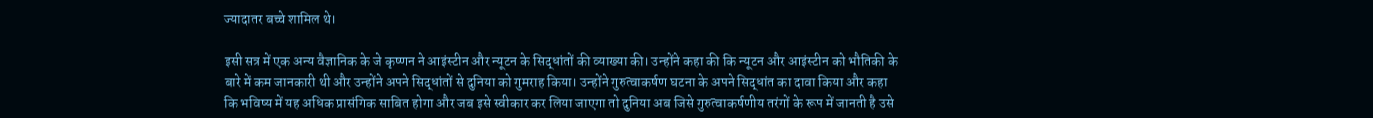ज्यादातर बच्चे शामिल थे।

इसी सत्र में एक अन्य वैज्ञानिक के जे कृष्णन ने आइंस्टीन और न्यूटन के सिद्धांतों की व्याख्या की। उन्होंने कहा की कि न्यूटन और आइंस्टीन को भौतिकी के बारे में कम जानकारी थी और उन्होंने अपने सिद्धांतों से दुनिया को गुमराह किया। उन्होंने गुरुत्वाकर्षण घटना के अपने सिद्धांत का दावा किया और कहा कि भविष्य में यह अधिक प्रासंगिक साबित होगा और जब इसे स्वीकार कर लिया जाएगा तो दुनिया अब जिसे गुरुत्वाकर्षणीय तरंगों के रूप में जानती है उसे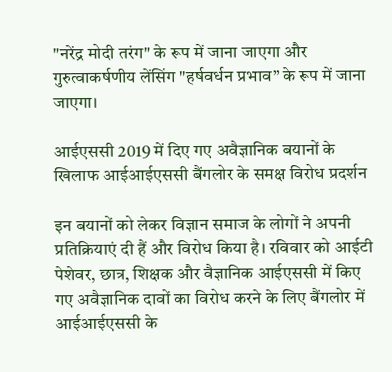"नरेंद्र मोदी तरंग" के रूप में जाना जाएगा और गुरुत्वाकर्षणीय लेंसिंग "हर्षवर्धन प्रभाव” के रूप में जाना जाएगा।

आईएससी 2019 में दिए गए अवैज्ञानिक बयानों के खिलाफ आईआईएससी बैंगलोर के समक्ष विरोध प्रदर्शन

इन बयानों को लेकर विज्ञान समाज के लोगों ने अपनी प्रतिक्रियाएं दी हैं और विरोध किया है। रविवार को आईटी पेशेवर, छात्र, शिक्षक और वैज्ञानिक आईएससी में किए गए अवैज्ञानिक दावों का विरोध करने के लिए बैंगलोर में आईआईएससी के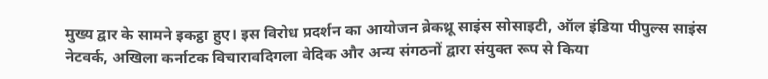मुख्य द्वार के सामने इकट्ठा हुए। इस विरोध प्रदर्शन का आयोजन ब्रेकथ्रू साइंस सोसाइटी, ऑल इंडिया पीपुल्स साइंस नेटवर्क, अखिला कर्नाटक विचारावदिगला वेदिक और अन्य संगठनों द्वारा संयुक्त रूप से किया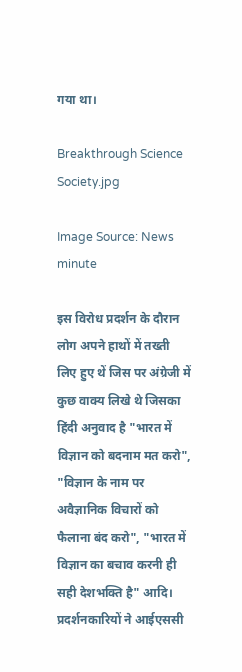गया था।

Breakthrough Science Society.jpg

Image Source: News minute

इस विरोध प्रदर्शन के दौरान लोग अपने हाथों में तख्ती लिए हुए थें जिस पर अंग्रेजी में कुछ वाक्य लिखे थे जिसका हिंदी अनुवाद है "भारत में विज्ञान को बदनाम मत करो", "विज्ञान के नाम पर अवैज्ञानिक विचारों को फैलाना बंद करो", "भारत में विज्ञान का बचाव करनी ही सही देशभक्ति है" आदि। प्रदर्शनकारियों ने आईएससी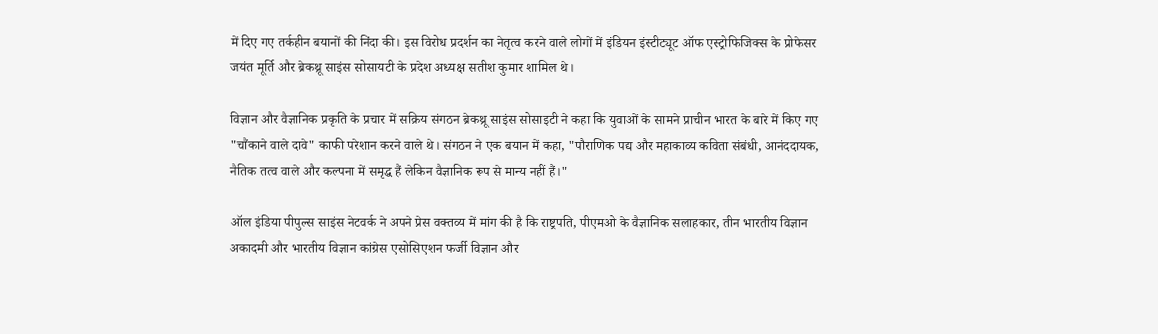में दिए गए तर्कहीन बयानों की निंदा की। इस विरोध प्रदर्शन का नेतृत्व करने वाले लोगों में इंडियन इंस्टीट्यूट ऑफ एस्ट्रोफिजिक्स के प्रोफेसर जयंत मूर्ति और ब्रेकथ्रू साइंस सोसायटी के प्रदेश अध्यक्ष सतीश कुमार शामिल थे।

विज्ञान और वैज्ञानिक प्रकृति के प्रचार में सक्रिय संगठन ब्रेकथ्रू साइंस सोसाइटी ने कहा कि युवाओं के सामने प्राचीन भारत के बारे में किए गए "चौंकाने वाले दावे" काफी परेशान करने वाले थे। संगठन ने एक बयान में कहा, "पौराणिक पद्य और महाकाव्य कविता संबंधी, आनंददायक, नैतिक तत्व वाले और कल्पना में समृद्ध हैं लेकिन वैज्ञानिक रूप से मान्य नहीं हैं।"

ऑल इंडिया पीपुल्स साइंस नेटवर्क ने अपने प्रेस वक्तव्य में मांग की है कि राष्ट्रपति, पीएमओ के वैज्ञानिक सलाहकार, तीन भारतीय विज्ञान अकादमी और भारतीय विज्ञान कांग्रेस एसोसिएशन फर्जी विज्ञान और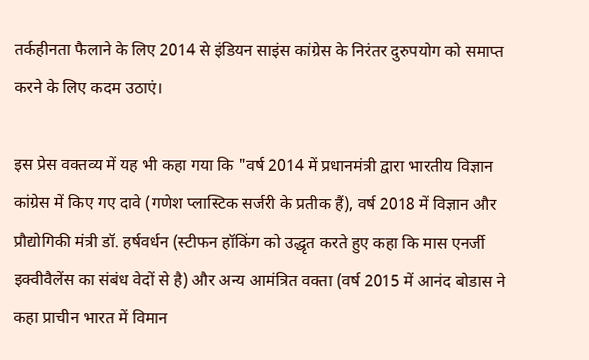तर्कहीनता फैलाने के लिए 2014 से इंडियन साइंस कांग्रेस के निरंतर दुरुपयोग को समाप्त करने के लिए कदम उठाएं।

इस प्रेस वक्तव्य में यह भी कहा गया कि "वर्ष 2014 में प्रधानमंत्री द्वारा भारतीय विज्ञान कांग्रेस में किए गए दावे (गणेश प्लास्टिक सर्जरी के प्रतीक हैं), वर्ष 2018 में विज्ञान और प्रौद्योगिकी मंत्री डॉ. हर्षवर्धन (स्टीफन हॉकिंग को उद्धृत करते हुए कहा कि मास एनर्जी इक्वीवैलेंस का संबंध वेदों से है) और अन्य आमंत्रित वक्ता (वर्ष 2015 में आनंद बोडास ने कहा प्राचीन भारत में विमान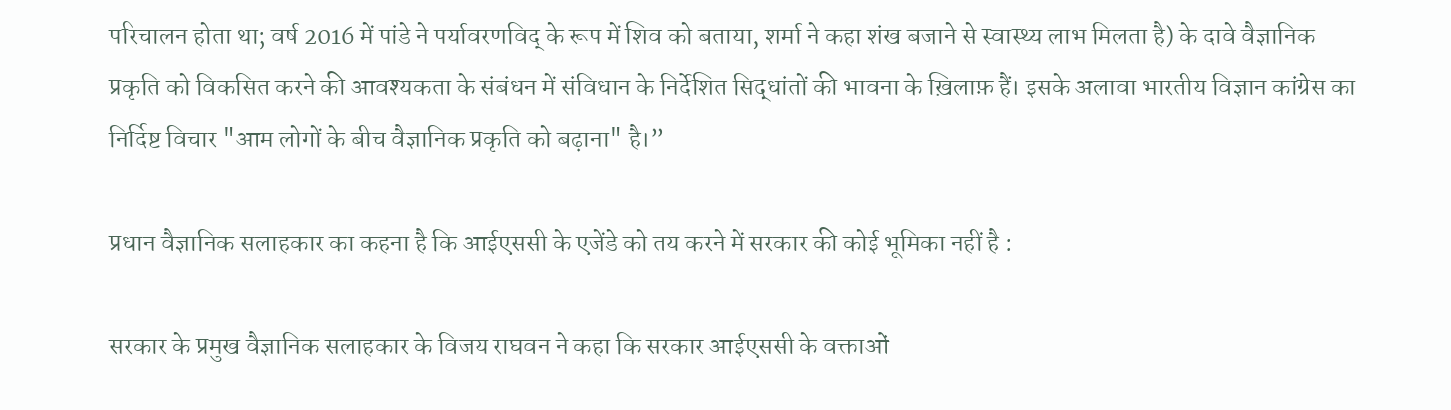परिचालन होता था; वर्ष 2016 में पांडे ने पर्यावरणविद् के रूप में शिव को बताया, शर्मा ने कहा शंख बजाने से स्वास्थ्य लाभ मिलता है) के दावे वैज्ञानिक प्रकृति को विकसित करने की आवश्यकता के संबंधन में संविधान के निर्देशित सिद्धांतों की भावना के ख़िलाफ़ हैं। इसके अलावा भारतीय विज्ञान कांग्रेस का निर्दिष्ट विचार "आम लोगों के बीच वैज्ञानिक प्रकृति को बढ़ाना" है।”

प्रधान वैज्ञानिक सलाहकार का कहना है कि आईएससी के एजेंडे को तय करने में सरकार की कोई भूमिका नहीं है :

सरकार के प्रमुख वैज्ञानिक सलाहकार के विजय राघवन ने कहा कि सरकार आईएससी के वक्ताओं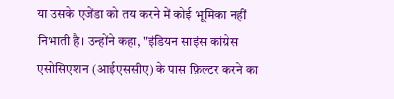या उसके एजेंडा को तय करने में कोई भूमिका नहीं निभाती है। उन्होंने कहा, "इंडियन साइंस कांग्रेस एसोसिएशन (आईएससीए) के पास फ़िल्टर करने का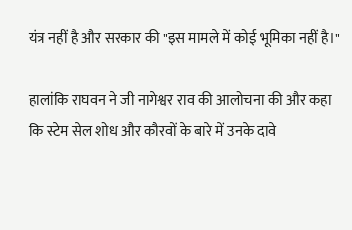यंत्र नहीं है और सरकार की "इस मामले में कोई भूमिका नहीं है।"

हालांकि राघवन ने जी नागेश्वर राव की आलोचना की और कहा कि स्टेम सेल शोध और कौरवों के बारे में उनके दावे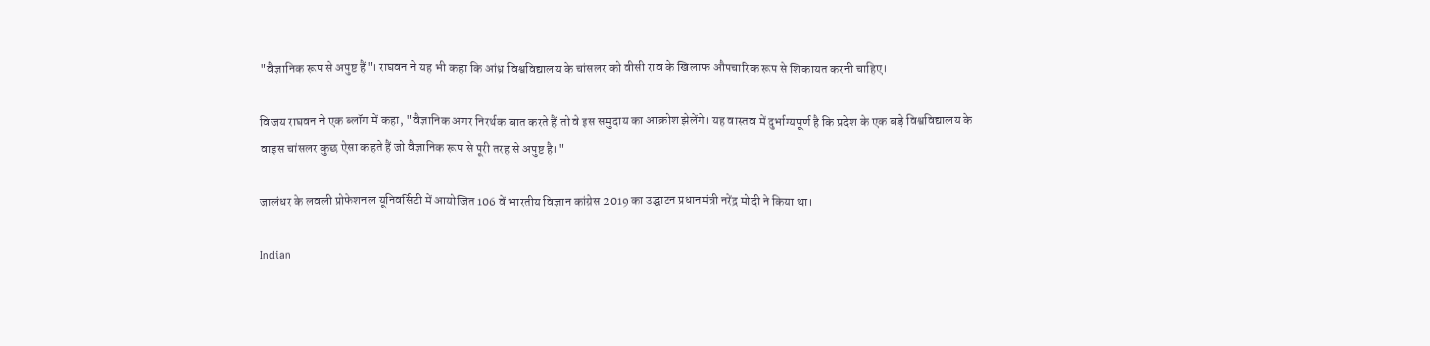"वैज्ञानिक रूप से अपुष्ट हैं"। राघवन ने यह भी कहा कि आंध्र विश्वविद्यालय के चांसलर को वीसी राव के खिलाफ औपचारिक रूप से शिकायत करनी चाहिए।

विजय राघवन ने एक ब्लॉग में कहा, "वैज्ञानिक अगर निरर्थक बात करते हैं तो वे इस समुदाय का आक्रोश झेलेंगे। यह वास्तव में दुर्भाग्यपूर्ण है कि प्रदेश के एक बड़े विश्वविद्यालय के वाइस चांसलर कुछ ऐसा कहते हैं जो वैज्ञानिक रूप से पूरी तरह से अपुष्ट है।"

जालंधर के लवली प्रोफेशनल यूनिवर्सिटी में आयोजित 106 वें भारतीय विज्ञान कांग्रेस 2019 का उद्घाटन प्रधानमंत्री नरेंद्र मोदी ने किया था।

Indian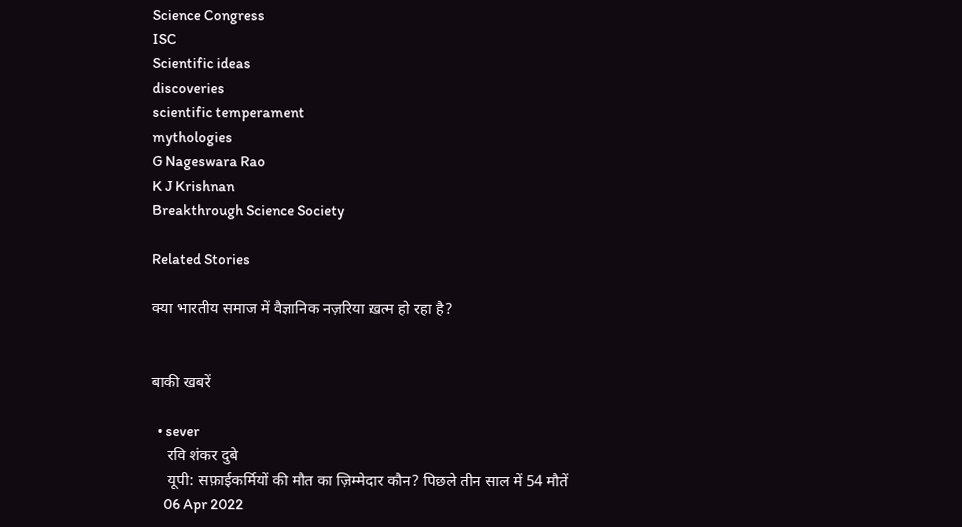Science Congress
ISC
Scientific ideas
discoveries
scientific temperament
mythologies
G Nageswara Rao
K J Krishnan
Breakthrough Science Society

Related Stories

क्या भारतीय समाज में वैज्ञानिक नज़रिया ख़त्म हो रहा है?


बाकी खबरें

  • sever
    रवि शंकर दुबे
    यूपी: सफ़ाईकर्मियों की मौत का ज़िम्मेदार कौन? पिछले तीन साल में 54 मौतें
    06 Apr 2022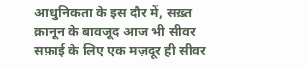आधुनिकता के इस दौर में, सख़्त क़ानून के बावजूद आज भी सीवर सफ़ाई के लिए एक मज़दूर ही सीवर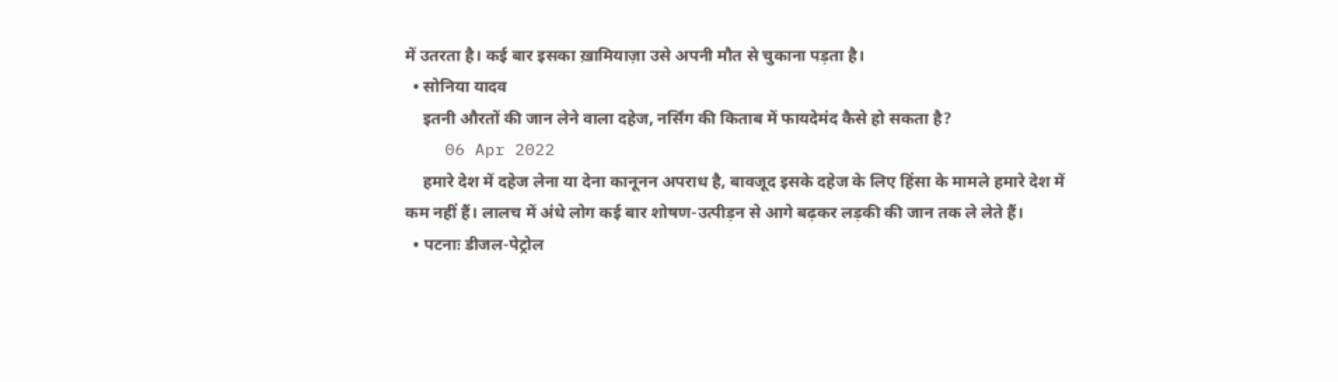में उतरता है। कई बार इसका ख़ामियाज़ा उसे अपनी मौत से चुकाना पड़ता है।
  • सोनिया यादव
    इतनी औरतों की जान लेने वाला दहेज, नर्सिंग की किताब में फायदेमंद कैसे हो सकता है?
    06 Apr 2022
    हमारे देश में दहेज लेना या देना कानूनन अपराध है, बावजूद इसके दहेज के लिए हिंसा के मामले हमारे देश में कम नहीं हैं। लालच में अंधे लोग कई बार शोषण-उत्पीड़न से आगे बढ़कर लड़की की जान तक ले लेते हैं।
  • पटनाः डीजल-पेट्रोल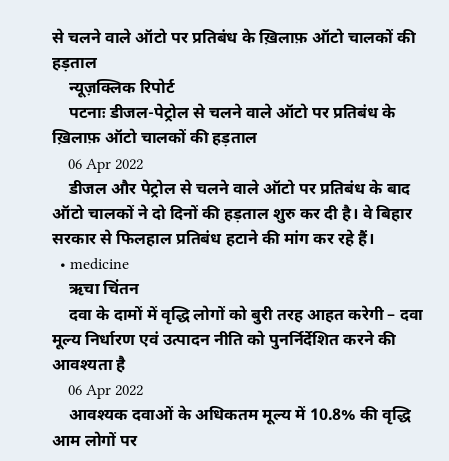से चलने वाले ऑटो पर प्रतिबंध के ख़िलाफ़ ऑटो चालकों की हड़ताल
    न्यूज़क्लिक रिपोर्ट
    पटनाः डीजल-पेट्रोल से चलने वाले ऑटो पर प्रतिबंध के ख़िलाफ़ ऑटो चालकों की हड़ताल
    06 Apr 2022
    डीजल और पेट्रोल से चलने वाले ऑटो पर प्रतिबंध के बाद ऑटो चालकों ने दो दिनों की हड़ताल शुरु कर दी है। वे बिहार सरकार से फिलहाल प्रतिबंध हटाने की मांग कर रहे हैं।
  • medicine
    ऋचा चिंतन
    दवा के दामों में वृद्धि लोगों को बुरी तरह आहत करेगी – दवा मूल्य निर्धारण एवं उत्पादन नीति को पुनर्निर्देशित करने की आवश्यता है
    06 Apr 2022
    आवश्यक दवाओं के अधिकतम मूल्य में 10.8% की वृद्धि आम लोगों पर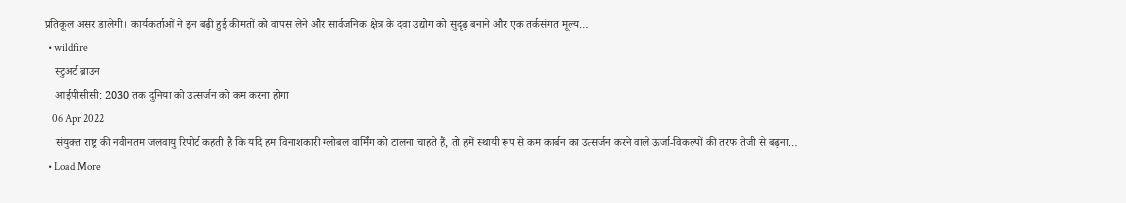प्रतिकूल असर डालेगी। कार्यकर्ताओं ने इन बढ़ी हुई कीमतों को वापस लेने और सार्वजनिक क्षेत्र के दवा उद्योग को सुदृढ़ बनाने और एक तर्कसंगत मूल्य…
  • wildfire
    स्टुअर्ट ब्राउन
    आईपीसीसी: 2030 तक दुनिया को उत्सर्जन को कम करना होगा
    06 Apr 2022
    संयुक्त राष्ट्र की नवीनतम जलवायु रिपोर्ट कहती है कि यदि हम विनाशकारी ग्लोबल वार्मिंग को टालना चाहते हैं, तो हमें स्थायी रूप से कम कार्बन का उत्सर्जन करने वाले ऊर्जा-विकल्पों की तरफ तेजी से बढ़ना…
  • Load More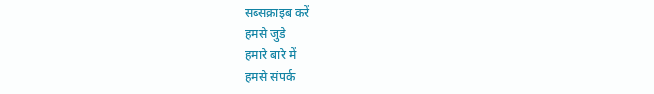सब्सक्राइब करें
हमसे जुडे
हमारे बारे में
हमसे संपर्क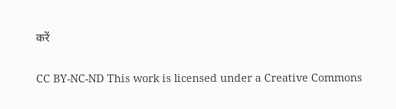करें

CC BY-NC-ND This work is licensed under a Creative Commons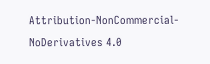Attribution-NonCommercial-NoDerivatives 4.0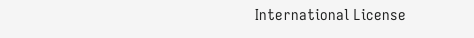International License